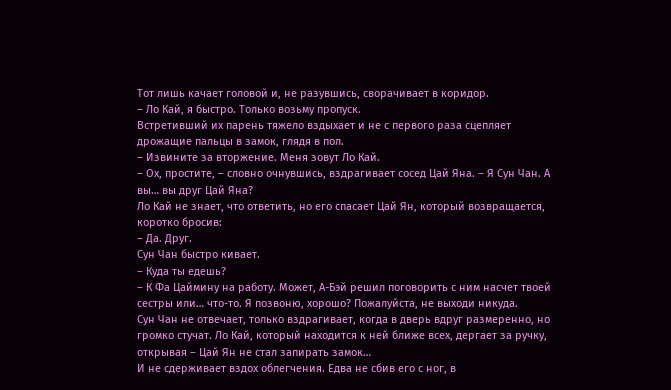Тот лишь качает головой и, не разувшись, сворачивает в коридор.
– Ло Кай, я быстро. Только возьму пропуск.
Встретивший их парень тяжело вздыхает и не с первого раза сцепляет дрожащие пальцы в замок, глядя в пол.
– Извините за вторжение. Меня зовут Ло Кай.
– Ох, простите, – словно очнувшись, вздрагивает сосед Цай Яна. – Я Сун Чан. А вы… вы друг Цай Яна?
Ло Кай не знает, что ответить, но его спасает Цай Ян, который возвращается, коротко бросив:
– Да. Друг.
Сун Чан быстро кивает.
– Куда ты едешь?
– К Фа Цаймину на работу. Может, А-Бэй решил поговорить с ним насчет твоей сестры или… что-то. Я позвоню, хорошо? Пожалуйста, не выходи никуда.
Сун Чан не отвечает, только вздрагивает, когда в дверь вдруг размеренно, но громко стучат. Ло Кай, который находится к ней ближе всех, дергает за ручку, открывая – Цай Ян не стал запирать замок…
И не сдерживает вздох облегчения. Едва не сбив его с ног, в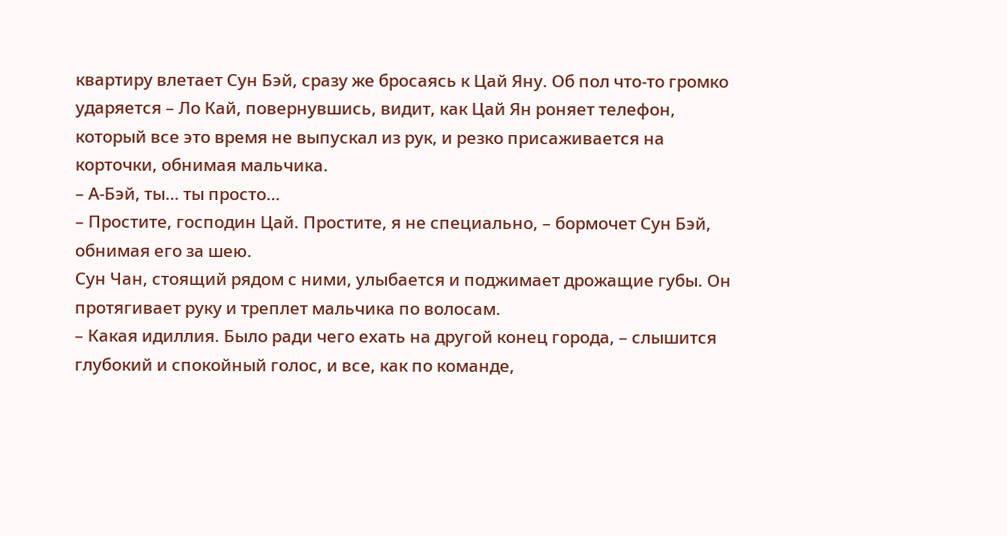квартиру влетает Сун Бэй, сразу же бросаясь к Цай Яну. Об пол что-то громко ударяется – Ло Кай, повернувшись, видит, как Цай Ян роняет телефон, который все это время не выпускал из рук, и резко присаживается на корточки, обнимая мальчика.
– А-Бэй, ты… ты просто…
– Простите, господин Цай. Простите, я не специально, – бормочет Сун Бэй, обнимая его за шею.
Сун Чан, стоящий рядом с ними, улыбается и поджимает дрожащие губы. Он протягивает руку и треплет мальчика по волосам.
– Какая идиллия. Было ради чего ехать на другой конец города, – слышится глубокий и спокойный голос, и все, как по команде,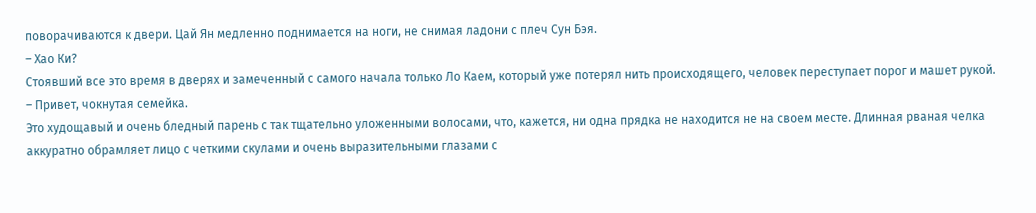поворачиваются к двери. Цай Ян медленно поднимается на ноги, не снимая ладони с плеч Сун Бэя.
– Хао Ки?
Стоявший все это время в дверях и замеченный с самого начала только Ло Каем, который уже потерял нить происходящего, человек переступает порог и машет рукой.
– Привет, чокнутая семейка.
Это худощавый и очень бледный парень с так тщательно уложенными волосами, что, кажется, ни одна прядка не находится не на своем месте. Длинная рваная челка аккуратно обрамляет лицо с четкими скулами и очень выразительными глазами с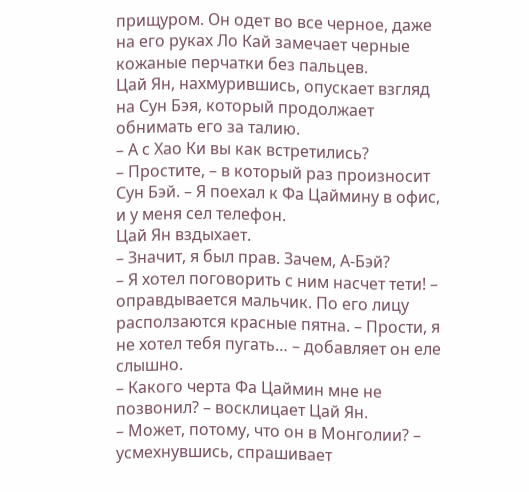прищуром. Он одет во все черное, даже на его руках Ло Кай замечает черные кожаные перчатки без пальцев.
Цай Ян, нахмурившись, опускает взгляд на Сун Бэя, который продолжает обнимать его за талию.
– А с Хао Ки вы как встретились?
– Простите, – в который раз произносит Сун Бэй. – Я поехал к Фа Цаймину в офис, и у меня сел телефон.
Цай Ян вздыхает.
– Значит, я был прав. Зачем, А-Бэй?
– Я хотел поговорить с ним насчет тети! – оправдывается мальчик. По его лицу расползаются красные пятна. – Прости, я не хотел тебя пугать… – добавляет он еле слышно.
– Какого черта Фа Цаймин мне не позвонил? – восклицает Цай Ян.
– Может, потому, что он в Монголии? – усмехнувшись, спрашивает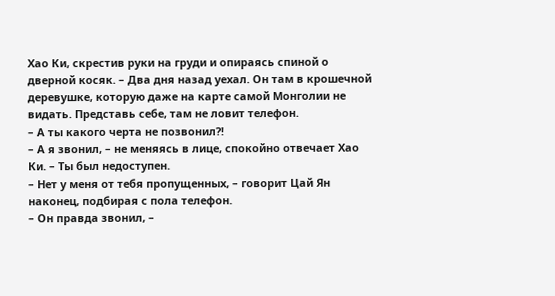Хао Ки, скрестив руки на груди и опираясь спиной о дверной косяк. – Два дня назад уехал. Он там в крошечной деревушке, которую даже на карте самой Монголии не видать. Представь себе, там не ловит телефон.
– А ты какого черта не позвонил?!
– А я звонил, – не меняясь в лице, спокойно отвечает Хао Ки. – Ты был недоступен.
– Нет у меня от тебя пропущенных, – говорит Цай Ян наконец, подбирая с пола телефон.
– Он правда звонил, –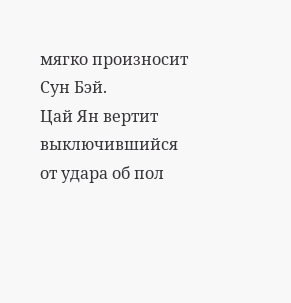мягко произносит Сун Бэй.
Цай Ян вертит выключившийся от удара об пол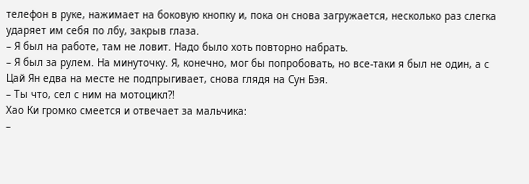телефон в руке, нажимает на боковую кнопку и, пока он снова загружается, несколько раз слегка ударяет им себя по лбу, закрыв глаза.
– Я был на работе, там не ловит. Надо было хоть повторно набрать.
– Я был за рулем. На минуточку. Я, конечно, мог бы попробовать, но все-таки я был не один, а с
Цай Ян едва на месте не подпрыгивает, снова глядя на Сун Бэя.
– Ты что, сел с ним на мотоцикл?!
Хао Ки громко смеется и отвечает за мальчика:
–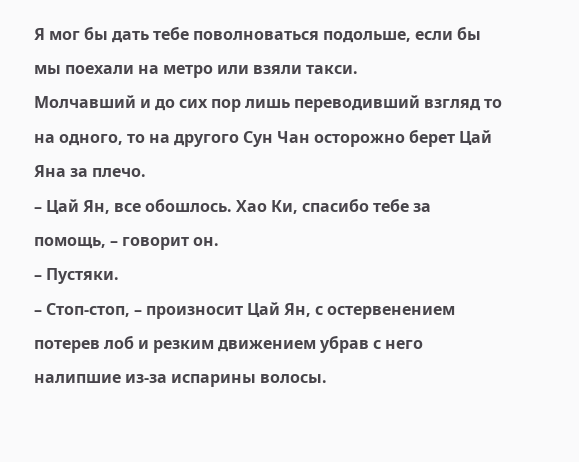Я мог бы дать тебе поволноваться подольше, если бы мы поехали на метро или взяли такси.
Молчавший и до сих пор лишь переводивший взгляд то на одного, то на другого Сун Чан осторожно берет Цай Яна за плечо.
– Цай Ян, все обошлось. Хао Ки, спасибо тебе за помощь, – говорит он.
– Пустяки.
– Стоп-стоп, – произносит Цай Ян, с остервенением потерев лоб и резким движением убрав с него налипшие из-за испарины волосы.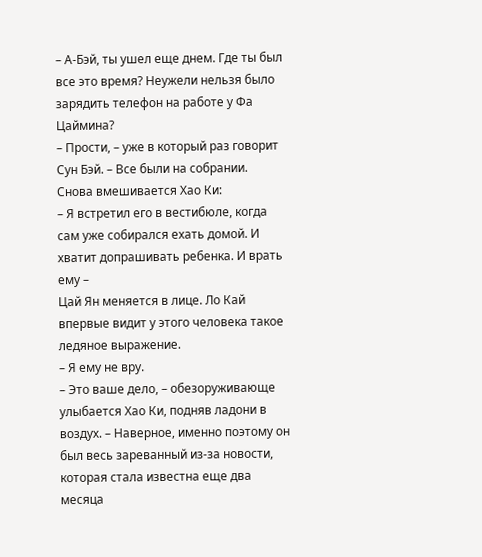– А-Бэй, ты ушел еще днем. Где ты был все это время? Неужели нельзя было зарядить телефон на работе у Фа Цаймина?
– Прости, – уже в который раз говорит Сун Бэй. – Все были на собрании.
Снова вмешивается Хао Ки:
– Я встретил его в вестибюле, когда сам уже собирался ехать домой. И хватит допрашивать ребенка. И врать ему –
Цай Ян меняется в лице. Ло Кай впервые видит у этого человека такое ледяное выражение.
– Я ему не вру.
– Это ваше дело, – обезоруживающе улыбается Хао Ки, подняв ладони в воздух. – Наверное, именно поэтому он был весь зареванный из-за новости, которая стала известна еще два месяца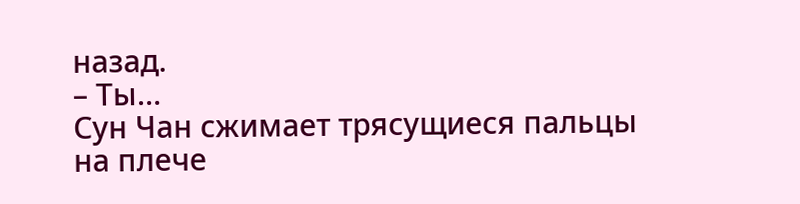назад.
– Ты…
Сун Чан сжимает трясущиеся пальцы на плече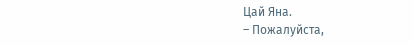Цай Яна.
– Пожалуйста,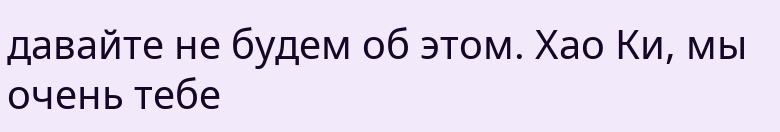давайте не будем об этом. Хао Ки, мы очень тебе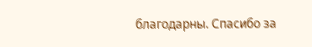благодарны. Спасибо за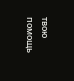твою помощь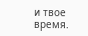и твое время.